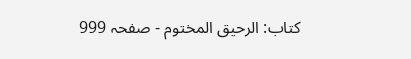کتاب: الرحیق المختوم - صفحہ 999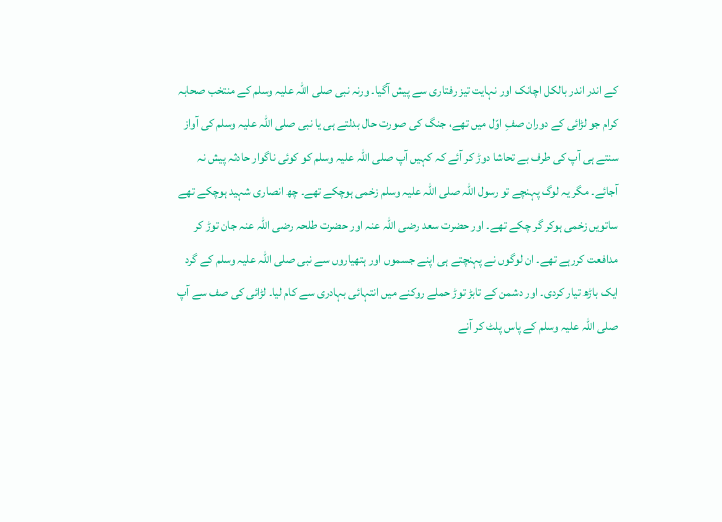کے اندر اندر بالکل اچانک اور نہایت تیز رفتاری سے پیش آگیا۔ ورنہ نبی صلی اللہ علیہ وسلم کے منتخب صحابہ کرام جو لڑائی کے دوران صفِ اوّل میں تھے، جنگ کی صورت حال بدلتے ہی یا نبی صلی اللہ علیہ وسلم کی آواز سنتے ہی آپ کی طرف بے تحاشا دوڑ کر آئے کہ کہیں آپ صلی اللہ علیہ وسلم کو کوئی ناگوار حادثہ پیش نہ آجائے۔ مگر یہ لوگ پہنچے تو رسول اللہ صلی اللہ علیہ وسلم زخمی ہوچکے تھے۔ چھ انصاری شہید ہوچکے تھے ساتویں زخمی ہوکر گر چکے تھے۔ اور حضرت سعد رضی اللہ عنہ اور حضرت طلحہ رضی اللہ عنہ جان توڑ کر مدافعت کررہے تھے۔ ان لوگوں نے پہنچتے ہی اپنے جسموں اور ہتھیاروں سے نبی صلی اللہ علیہ وسلم کے گرد ایک باڑھ تیار کردی۔ اور دشمن کے تابڑ توڑ حملے روکنے میں انتہائی بہادری سے کام لیا۔ لڑائی کی صف سے آپ صلی اللہ علیہ وسلم کے پاس پلٹ کر آنے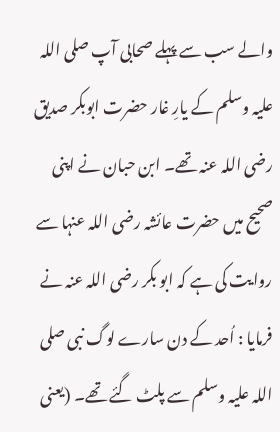والے سب سے پہلے صحابی آپ صلی اللہ علیہ وسلم کے یارِ غار حضرت ابوبکر صدیق رضی اللہ عنہ تھے۔ ابن حبان نے اپنی صحیح میں حضرت عائشہ رضی اللہ عنہا سے روایت کی ہے کہ ابو بکر رضی اللہ عنہ نے فرمایا : اُحد کے دن سارے لوگ نبی صلی اللہ علیہ وسلم سے پلٹ گئے تھے۔ (یعنی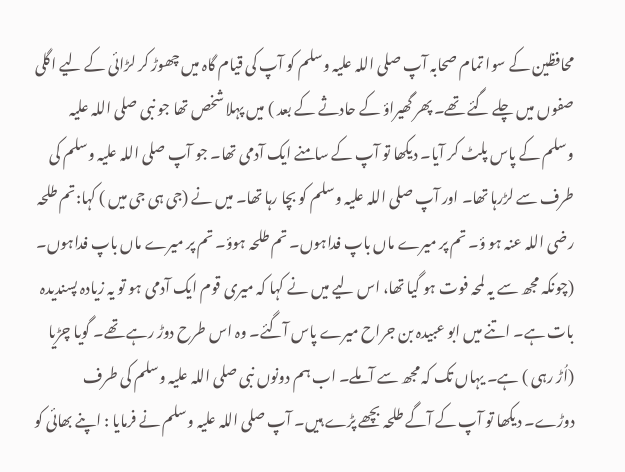محافظین کے سوا تمام صحابہ آپ صلی اللہ علیہ وسلم کو آپ کی قیام گاہ میں چھوڑ کر لڑائی کے لیے اگلی صفوں میں چلے گئے تھے۔ پھر گھیراؤ کے حادثے کے بعد ) میں پہلا شخص تھا جو نبی صلی اللہ علیہ وسلم کے پاس پلٹ کر آیا۔ دیکھا تو آپ کے سامنے ایک آدمی تھا۔ جو آپ صلی اللہ علیہ وسلم کی طرف سے لڑرہا تھا۔ اور آپ صلی اللہ علیہ وسلم کو بچا رہا تھا۔ میں نے (جی ہی جی میں ) کہا:تم طلحہ رضی اللہ عنہ ہو ؤ۔ تم پر میرے ماں باپ فداہوں۔ تم طلحہ ہوؤ۔ تم پر میرے ماں باپ فداہوں۔ (چونکہ مجھ سے یہ لمحہ فوت ہو گیا تھا، اس لیے میں نے کہا کہ میری قوم ایک آدمی ہو تو یہ زیادہ پسندیدہ بات ہے۔ اتنے میں ابو عبیدہ بن جراح میرے پاس آگئے۔ وہ اس طرح دوڑ رہے تھے۔ گویا چڑیا (اُڑ رہی ) ہے۔ یہاں تک کہ مجھ سے آملے۔ اب ہم دونوں نبی صلی اللہ علیہ وسلم کی طرف دوڑے۔ دیکھا تو آپ کے آگے طلحہ بچھے پڑے ہیں۔ آپ صلی اللہ علیہ وسلم نے فرمایا : اپنے بھائی کو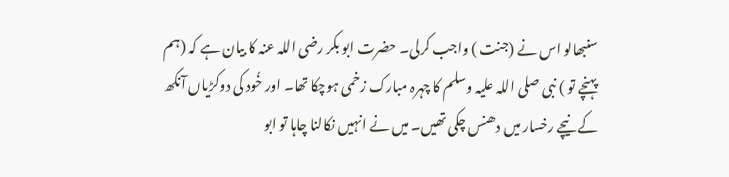سنبھالو اس نے (جنت ) واجب کرلی۔ حضرت ابو بکر رضی اللہ عنہ کا بیان ہے کہ (ہم پہنچے تو ) نبی صلی اللہ علیہ وسلم کا چہرہ مبارک زخمی ہوچکا تھا۔ اور خُود کی دوکڑیاں آنکھ کے نیچے رخسار میں دھنس چکی تھیں۔ میں نے انہیں نکالنا چاہا تو ابو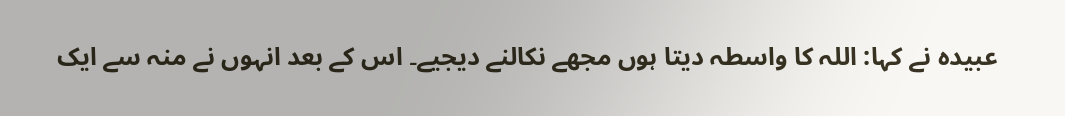عبیدہ نے کہا: اللہ کا واسطہ دیتا ہوں مجھے نکالنے دیجیے۔ اس کے بعد انہوں نے منہ سے ایک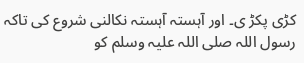کڑی پکڑ ی۔ اور آہستہ آہستہ نکالنی شروع کی تاکہ رسول اللہ صلی اللہ علیہ وسلم کو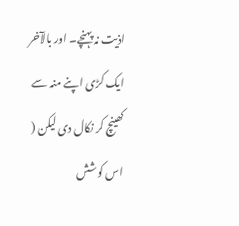اذیت نہ پہنچے۔ اور بالآخر ایک کڑی اپنے منہ سے کھینچ کر نکال دی لیکن ( اس کوشش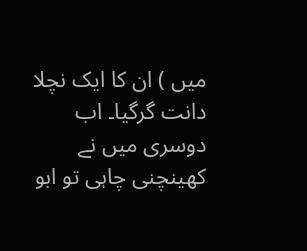میں ) ان کا ایک نچلا دانت گرگیا۔ اب دوسری میں نے کھینچنی چاہی تو ابو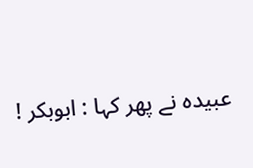عبیدہ نے پھر کہا : ابوبکر !